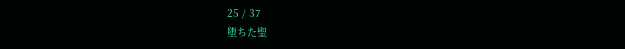25 / 37
堕ちた聖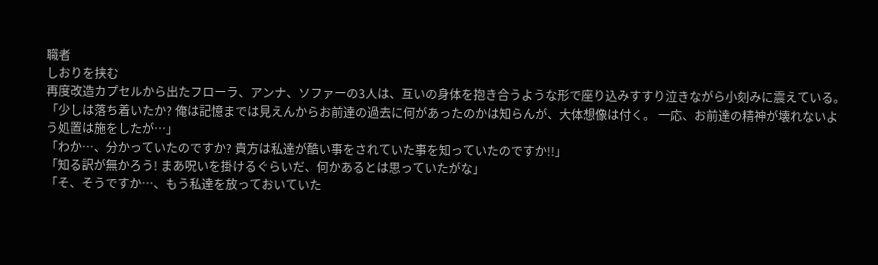職者
しおりを挟む
再度改造カプセルから出たフローラ、アンナ、ソファーの3人は、互いの身体を抱き合うような形で座り込みすすり泣きながら小刻みに震えている。
「少しは落ち着いたか? 俺は記憶までは見えんからお前達の過去に何があったのかは知らんが、大体想像は付く。 一応、お前達の精神が壊れないよう処置は施をしたが…」
「わか…、分かっていたのですか? 貴方は私達が酷い事をされていた事を知っていたのですか!!」
「知る訳が無かろう! まあ呪いを掛けるぐらいだ、何かあるとは思っていたがな」
「そ、そうですか…、もう私達を放っておいていた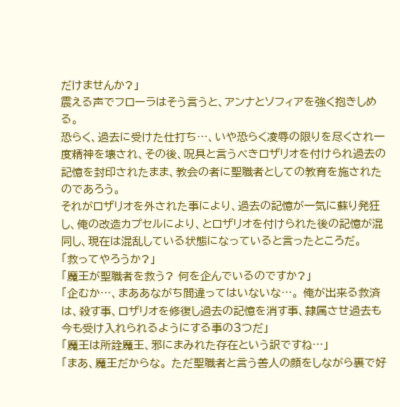だけませんか?」
震える声でフローラはそう言うと、アンナとソフィアを強く抱きしめる。
恐らく、過去に受けた仕打ち…、いや恐らく凌辱の限りを尽くされ一度精神を壊され、その後、呪具と言うべきロザリオを付けられ過去の記憶を封印されたまま、教会の者に聖職者としての教育を施されたのであろう。
それがロザリオを外された事により、過去の記憶が一気に蘇り発狂し、俺の改造カプセルにより、とロザリオを付けられた後の記憶が混同し、現在は混乱している状態になっていると言ったところだ。
「救ってやろうか?」
「魔王が聖職者を救う? 何を企んでいるのですか?」
「企むか…、まああながち間違ってはいないな…。 俺が出来る救済は、殺す事、ロザリオを修復し過去の記憶を消す事、隷属させ過去も今も受け入れられるようにする事の3つだ」
「魔王は所詮魔王、邪にまみれた存在という訳ですね…」
「まあ、魔王だからな。 ただ聖職者と言う善人の顔をしながら裏で好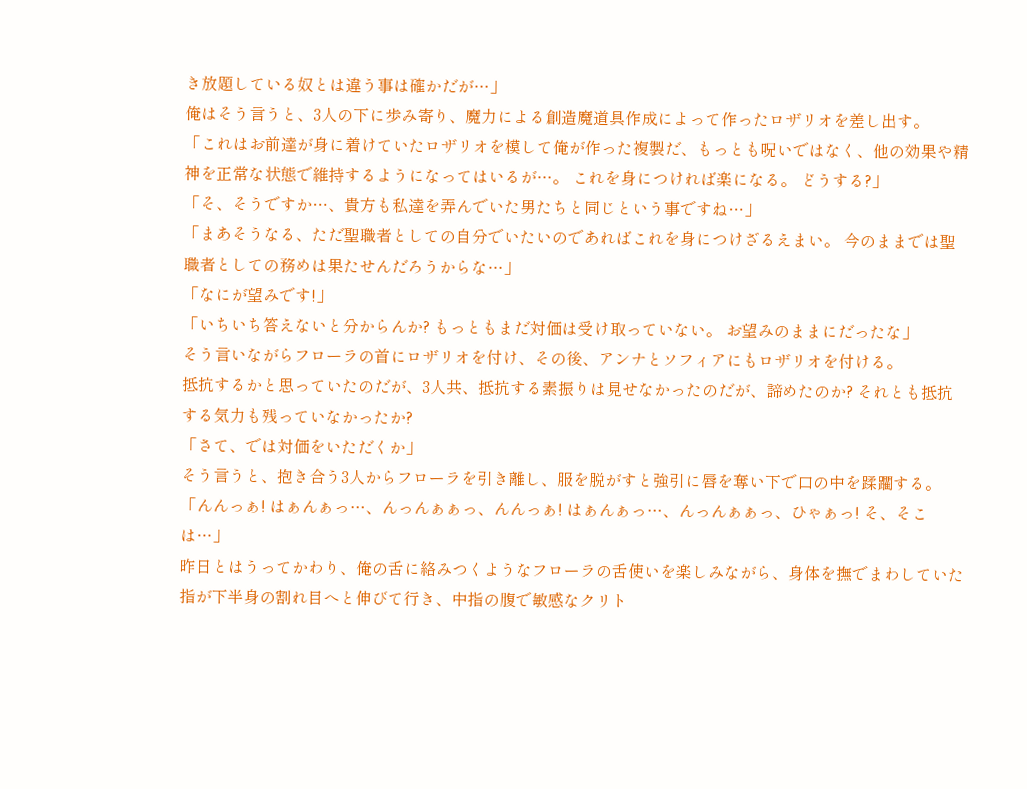き放題している奴とは違う事は確かだが…」
俺はそう言うと、3人の下に歩み寄り、魔力による創造魔道具作成によって作ったロザリオを差し出す。
「これはお前達が身に着けていたロザリオを模して俺が作った複製だ、もっとも呪いではなく、他の効果や精神を正常な状態で維持するようになってはいるが…。 これを身につければ楽になる。 どうする?」
「そ、そうですか…、貴方も私達を弄んでいた男たちと同じという事ですね…」
「まあそうなる、ただ聖職者としての自分でいたいのであればこれを身につけざるえまい。 今のままでは聖職者としての務めは果たせんだろうからな…」
「なにが望みです!」
「いちいち答えないと分からんか? もっともまだ対価は受け取っていない。 お望みのままにだったな」
そう言いながらフローラの首にロザリオを付け、その後、アンナとソフィアにもロザリオを付ける。
抵抗するかと思っていたのだが、3人共、抵抗する素振りは見せなかったのだが、諦めたのか? それとも抵抗する気力も残っていなかったか?
「さて、では対価をいただくか」
そう言うと、抱き合う3人からフローラを引き離し、服を脱がすと強引に唇を奪い下で口の中を蹂躙する。
「んんっぁ! はぁんぁっ…、んっんぁぁっ、んんっぁ! はぁんぁっ…、んっんぁぁっ、ひゃぁっ! そ、そこは…」
昨日とはうってかわり、俺の舌に絡みつくようなフローラの舌使いを楽しみながら、身体を撫でまわしていた指が下半身の割れ目へと伸びて行き、中指の腹で敏感なクリト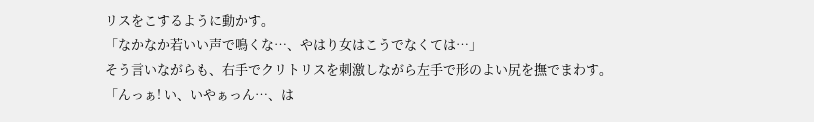リスをこするように動かす。
「なかなか若いい声で鳴くな…、やはり女はこうでなくては…」
そう言いながらも、右手でクリトリスを刺激しながら左手で形のよい尻を撫でまわす。
「んっぁ! い、いやぁっん…、は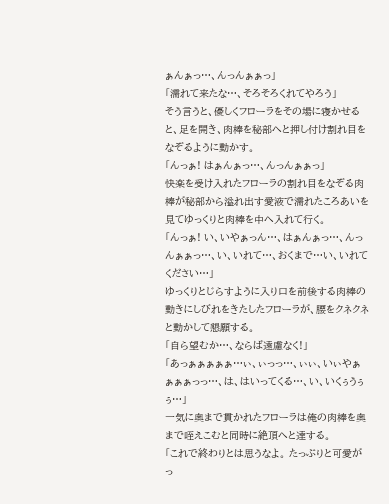ぁんぁっ…、んっんぁぁっ」
「濡れて来たな…、そろそろくれてやろう」
そう言うと、優しくフローラをその場に寝かせると、足を開き、肉棒を秘部へと押し付け割れ目をなぞるように動かす。
「んっぁ! はぁんぁっ…、んっんぁぁっ」
快楽を受け入れたフローラの割れ目をなぞる肉棒が秘部から溢れ出す愛液で濡れたころあいを見てゆっくりと肉棒を中へ入れて行く。
「んっぁ! い、いやぁっん…、はぁんぁっ…、んっんぁぁっ…、い、いれて…、おくまで…い、いれてください…」
ゆっくりとじらすように入り口を前後する肉棒の動きにしびれをきたしたフローラが、腰をクネクネと動かして懇願する。
「自ら望むか…、ならば遠慮なく!」
「あっぁぁぁぁぁ…ぃ、ぃっっ…、ぃぃ、いぃやぁぁぁぁっっ…、は、はいってくる…、い、いくぅうぅぅ…」
一気に奥まで貫かれたフローラは俺の肉棒を奥まで咥えこむと同時に絶頂へと達する。
「これで終わりとは思うなよ。 たっぷりと可愛がっ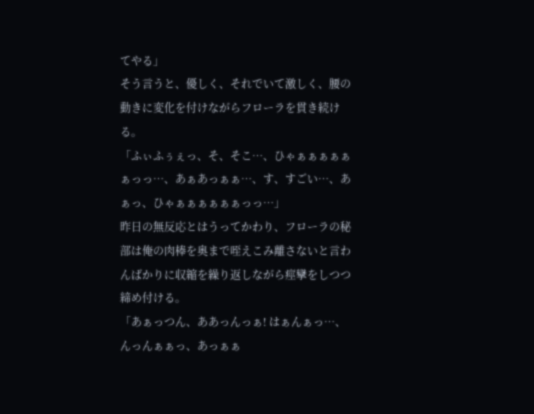てやる」
そう言うと、優しく、それでいて激しく、腰の動きに変化を付けながらフローラを貫き続ける。
「ふぃふぅぇっ、そ、そこ…、ひゃぁぁぁぁぁぁっっ…、あぁあっぁぁ…、す、すごい…、あぁっ、ひゃぁぁぁぁぁぁっっ…」
昨日の無反応とはうってかわり、フローラの秘部は俺の肉棒を奥まで咥えこみ離さないと言わんばかりに収縮を繰り返しながら痙攣をしつつ締め付ける。
「あぁっつん、ああっんっぁ! はぁんぁっ…、んっんぁぁっ、あっぁぁ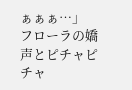ぁぁぁ…」
フローラの嬌声とピチャピチャ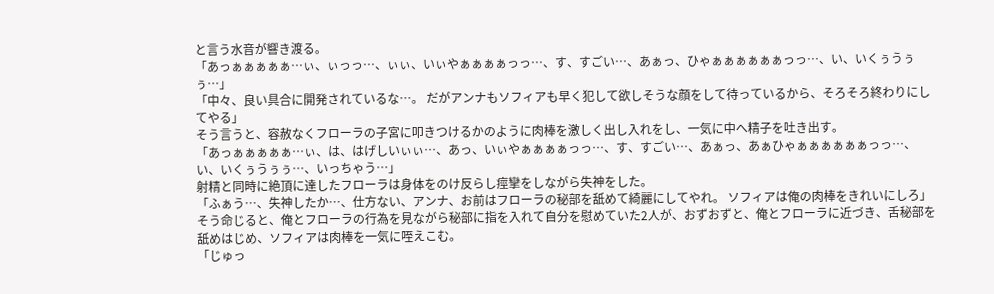と言う水音が響き渡る。
「あっぁぁぁぁぁ…ぃ、ぃっっ…、ぃぃ、いぃやぁぁぁぁっっ…、す、すごい…、あぁっ、ひゃぁぁぁぁぁぁっっ…、い、いくぅうぅぅ…」
「中々、良い具合に開発されているな…。 だがアンナもソフィアも早く犯して欲しそうな顔をして待っているから、そろそろ終わりにしてやる」
そう言うと、容赦なくフローラの子宮に叩きつけるかのように肉棒を激しく出し入れをし、一気に中へ精子を吐き出す。
「あっぁぁぁぁぁ…ぃ、は、はげしいぃぃ…、あっ、いぃやぁぁぁぁっっ…、す、すごい…、あぁっ、あぁひゃぁぁぁぁぁぁっっ…、い、いくぅうぅぅ…、いっちゃう…」
射精と同時に絶頂に達したフローラは身体をのけ反らし痙攣をしながら失神をした。
「ふぁう…、失神したか…、仕方ない、アンナ、お前はフローラの秘部を舐めて綺麗にしてやれ。 ソフィアは俺の肉棒をきれいにしろ」
そう命じると、俺とフローラの行為を見ながら秘部に指を入れて自分を慰めていた2人が、おずおずと、俺とフローラに近づき、舌秘部を舐めはじめ、ソフィアは肉棒を一気に咥えこむ。
「じゅっ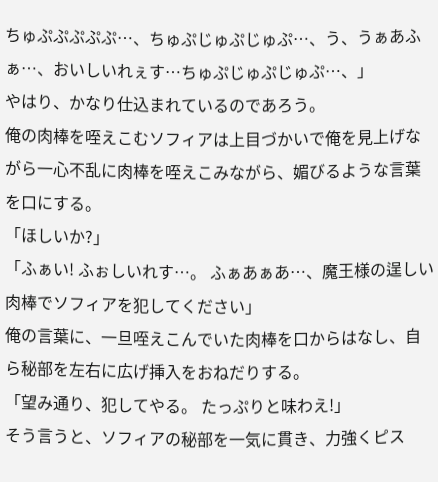ちゅぷぷぷぷぷ…、ちゅぷじゅぷじゅぷ…、う、うぁあふぁ…、おいしいれぇす…ちゅぷじゅぷじゅぷ…、」
やはり、かなり仕込まれているのであろう。
俺の肉棒を咥えこむソフィアは上目づかいで俺を見上げながら一心不乱に肉棒を咥えこみながら、媚びるような言葉を口にする。
「ほしいか?」
「ふぁい! ふぉしいれす…。 ふぁあぁあ…、魔王様の逞しい肉棒でソフィアを犯してください」
俺の言葉に、一旦咥えこんでいた肉棒を口からはなし、自ら秘部を左右に広げ挿入をおねだりする。
「望み通り、犯してやる。 たっぷりと味わえ!」
そう言うと、ソフィアの秘部を一気に貫き、力強くピス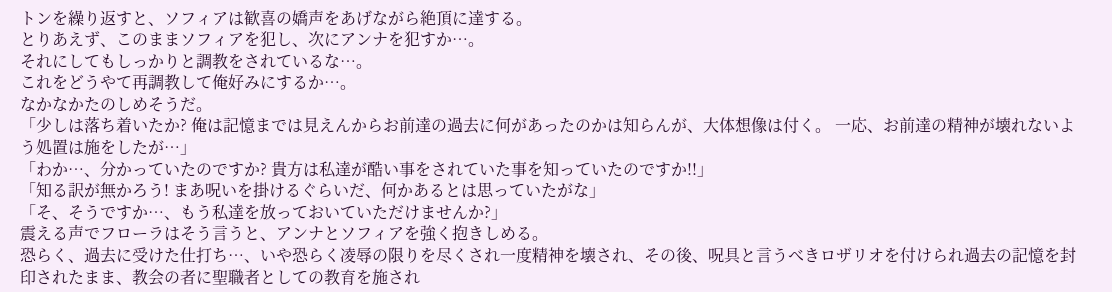トンを繰り返すと、ソフィアは歓喜の嬌声をあげながら絶頂に達する。
とりあえず、このままソフィアを犯し、次にアンナを犯すか…。
それにしてもしっかりと調教をされているな…。
これをどうやて再調教して俺好みにするか…。
なかなかたのしめそうだ。
「少しは落ち着いたか? 俺は記憶までは見えんからお前達の過去に何があったのかは知らんが、大体想像は付く。 一応、お前達の精神が壊れないよう処置は施をしたが…」
「わか…、分かっていたのですか? 貴方は私達が酷い事をされていた事を知っていたのですか!!」
「知る訳が無かろう! まあ呪いを掛けるぐらいだ、何かあるとは思っていたがな」
「そ、そうですか…、もう私達を放っておいていただけませんか?」
震える声でフローラはそう言うと、アンナとソフィアを強く抱きしめる。
恐らく、過去に受けた仕打ち…、いや恐らく凌辱の限りを尽くされ一度精神を壊され、その後、呪具と言うべきロザリオを付けられ過去の記憶を封印されたまま、教会の者に聖職者としての教育を施され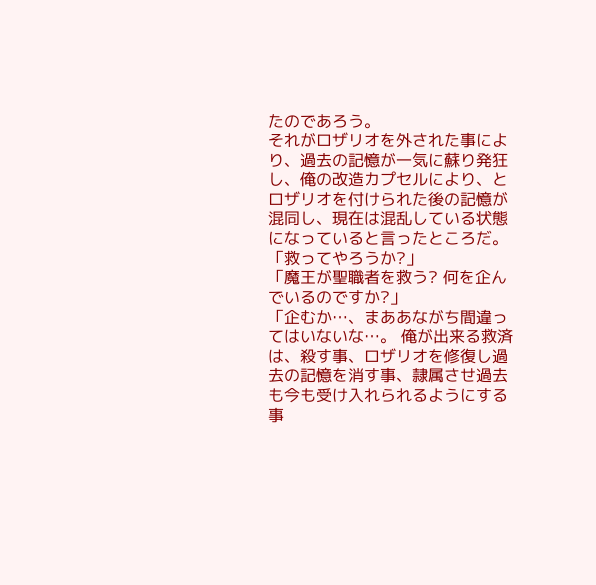たのであろう。
それがロザリオを外された事により、過去の記憶が一気に蘇り発狂し、俺の改造カプセルにより、とロザリオを付けられた後の記憶が混同し、現在は混乱している状態になっていると言ったところだ。
「救ってやろうか?」
「魔王が聖職者を救う? 何を企んでいるのですか?」
「企むか…、まああながち間違ってはいないな…。 俺が出来る救済は、殺す事、ロザリオを修復し過去の記憶を消す事、隷属させ過去も今も受け入れられるようにする事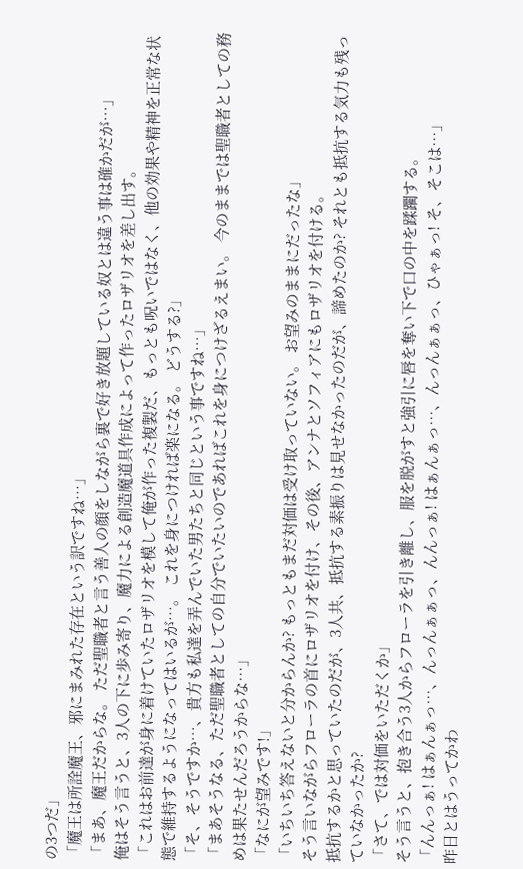の3つだ」
「魔王は所詮魔王、邪にまみれた存在という訳ですね…」
「まあ、魔王だからな。 ただ聖職者と言う善人の顔をしながら裏で好き放題している奴とは違う事は確かだが…」
俺はそう言うと、3人の下に歩み寄り、魔力による創造魔道具作成によって作ったロザリオを差し出す。
「これはお前達が身に着けていたロザリオを模して俺が作った複製だ、もっとも呪いではなく、他の効果や精神を正常な状態で維持するようになってはいるが…。 これを身につければ楽になる。 どうする?」
「そ、そうですか…、貴方も私達を弄んでいた男たちと同じという事ですね…」
「まあそうなる、ただ聖職者としての自分でいたいのであればこれを身につけざるえまい。 今のままでは聖職者としての務めは果たせんだろうからな…」
「なにが望みです!」
「いちいち答えないと分からんか? もっともまだ対価は受け取っていない。 お望みのままにだったな」
そう言いながらフローラの首にロザリオを付け、その後、アンナとソフィアにもロザリオを付ける。
抵抗するかと思っていたのだが、3人共、抵抗する素振りは見せなかったのだが、諦めたのか? それとも抵抗する気力も残っていなかったか?
「さて、では対価をいただくか」
そう言うと、抱き合う3人からフローラを引き離し、服を脱がすと強引に唇を奪い下で口の中を蹂躙する。
「んんっぁ! はぁんぁっ…、んっんぁぁっ、んんっぁ! はぁんぁっ…、んっんぁぁっ、ひゃぁっ! そ、そこは…」
昨日とはうってかわ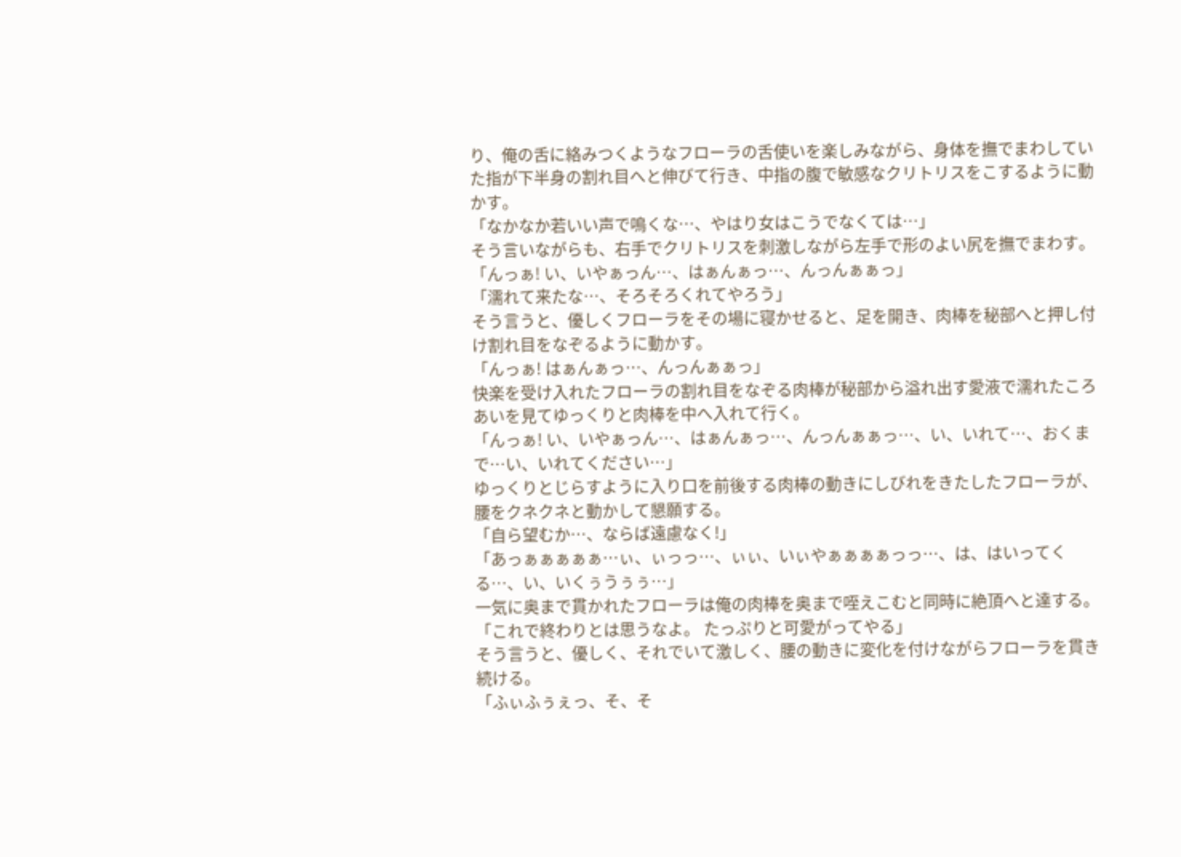り、俺の舌に絡みつくようなフローラの舌使いを楽しみながら、身体を撫でまわしていた指が下半身の割れ目へと伸びて行き、中指の腹で敏感なクリトリスをこするように動かす。
「なかなか若いい声で鳴くな…、やはり女はこうでなくては…」
そう言いながらも、右手でクリトリスを刺激しながら左手で形のよい尻を撫でまわす。
「んっぁ! い、いやぁっん…、はぁんぁっ…、んっんぁぁっ」
「濡れて来たな…、そろそろくれてやろう」
そう言うと、優しくフローラをその場に寝かせると、足を開き、肉棒を秘部へと押し付け割れ目をなぞるように動かす。
「んっぁ! はぁんぁっ…、んっんぁぁっ」
快楽を受け入れたフローラの割れ目をなぞる肉棒が秘部から溢れ出す愛液で濡れたころあいを見てゆっくりと肉棒を中へ入れて行く。
「んっぁ! い、いやぁっん…、はぁんぁっ…、んっんぁぁっ…、い、いれて…、おくまで…い、いれてください…」
ゆっくりとじらすように入り口を前後する肉棒の動きにしびれをきたしたフローラが、腰をクネクネと動かして懇願する。
「自ら望むか…、ならば遠慮なく!」
「あっぁぁぁぁぁ…ぃ、ぃっっ…、ぃぃ、いぃやぁぁぁぁっっ…、は、はいってくる…、い、いくぅうぅぅ…」
一気に奥まで貫かれたフローラは俺の肉棒を奥まで咥えこむと同時に絶頂へと達する。
「これで終わりとは思うなよ。 たっぷりと可愛がってやる」
そう言うと、優しく、それでいて激しく、腰の動きに変化を付けながらフローラを貫き続ける。
「ふぃふぅぇっ、そ、そ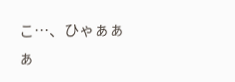こ…、ひゃぁぁぁ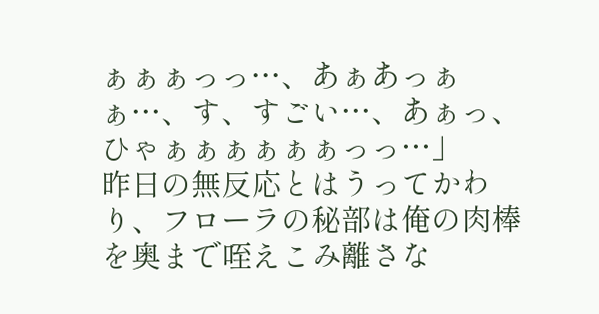ぁぁぁっっ…、あぁあっぁぁ…、す、すごい…、あぁっ、ひゃぁぁぁぁぁぁっっ…」
昨日の無反応とはうってかわり、フローラの秘部は俺の肉棒を奥まで咥えこみ離さな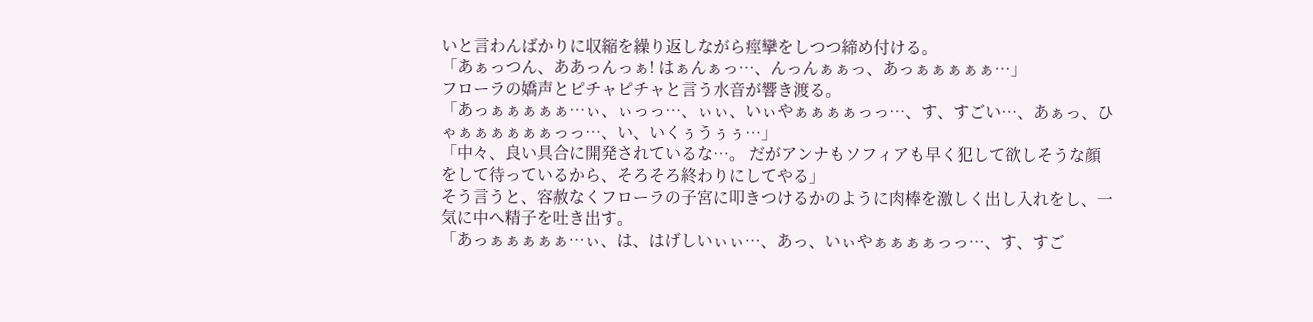いと言わんばかりに収縮を繰り返しながら痙攣をしつつ締め付ける。
「あぁっつん、ああっんっぁ! はぁんぁっ…、んっんぁぁっ、あっぁぁぁぁぁ…」
フローラの嬌声とピチャピチャと言う水音が響き渡る。
「あっぁぁぁぁぁ…ぃ、ぃっっ…、ぃぃ、いぃやぁぁぁぁっっ…、す、すごい…、あぁっ、ひゃぁぁぁぁぁぁっっ…、い、いくぅうぅぅ…」
「中々、良い具合に開発されているな…。 だがアンナもソフィアも早く犯して欲しそうな顔をして待っているから、そろそろ終わりにしてやる」
そう言うと、容赦なくフローラの子宮に叩きつけるかのように肉棒を激しく出し入れをし、一気に中へ精子を吐き出す。
「あっぁぁぁぁぁ…ぃ、は、はげしいぃぃ…、あっ、いぃやぁぁぁぁっっ…、す、すご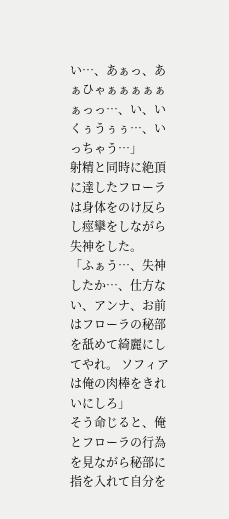い…、あぁっ、あぁひゃぁぁぁぁぁぁっっ…、い、いくぅうぅぅ…、いっちゃう…」
射精と同時に絶頂に達したフローラは身体をのけ反らし痙攣をしながら失神をした。
「ふぁう…、失神したか…、仕方ない、アンナ、お前はフローラの秘部を舐めて綺麗にしてやれ。 ソフィアは俺の肉棒をきれいにしろ」
そう命じると、俺とフローラの行為を見ながら秘部に指を入れて自分を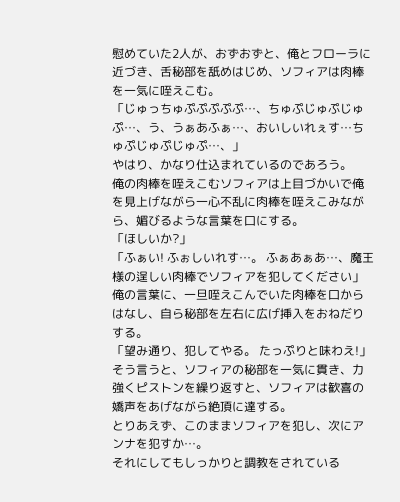慰めていた2人が、おずおずと、俺とフローラに近づき、舌秘部を舐めはじめ、ソフィアは肉棒を一気に咥えこむ。
「じゅっちゅぷぷぷぷぷ…、ちゅぷじゅぷじゅぷ…、う、うぁあふぁ…、おいしいれぇす…ちゅぷじゅぷじゅぷ…、」
やはり、かなり仕込まれているのであろう。
俺の肉棒を咥えこむソフィアは上目づかいで俺を見上げながら一心不乱に肉棒を咥えこみながら、媚びるような言葉を口にする。
「ほしいか?」
「ふぁい! ふぉしいれす…。 ふぁあぁあ…、魔王様の逞しい肉棒でソフィアを犯してください」
俺の言葉に、一旦咥えこんでいた肉棒を口からはなし、自ら秘部を左右に広げ挿入をおねだりする。
「望み通り、犯してやる。 たっぷりと味わえ!」
そう言うと、ソフィアの秘部を一気に貫き、力強くピストンを繰り返すと、ソフィアは歓喜の嬌声をあげながら絶頂に達する。
とりあえず、このままソフィアを犯し、次にアンナを犯すか…。
それにしてもしっかりと調教をされている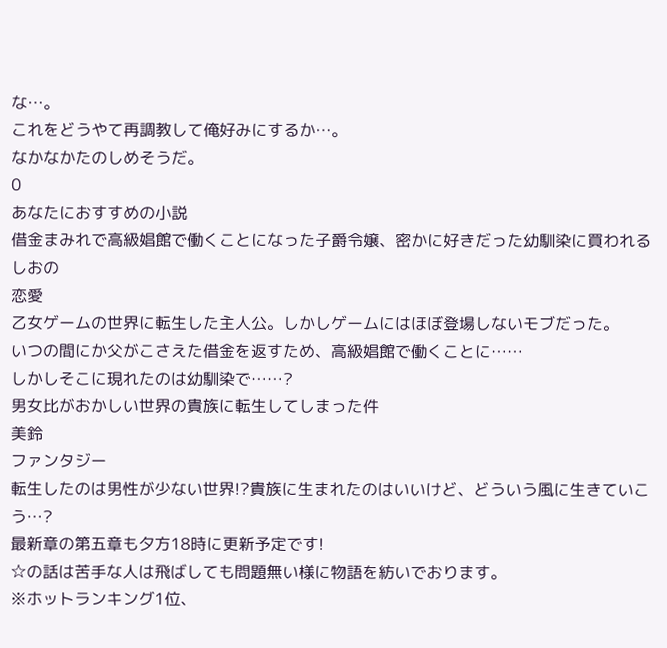な…。
これをどうやて再調教して俺好みにするか…。
なかなかたのしめそうだ。
0
あなたにおすすめの小説
借金まみれで高級娼館で働くことになった子爵令嬢、密かに好きだった幼馴染に買われる
しおの
恋愛
乙女ゲームの世界に転生した主人公。しかしゲームにはほぼ登場しないモブだった。
いつの間にか父がこさえた借金を返すため、高級娼館で働くことに……
しかしそこに現れたのは幼馴染で……?
男女比がおかしい世界の貴族に転生してしまった件
美鈴
ファンタジー
転生したのは男性が少ない世界!?貴族に生まれたのはいいけど、どういう風に生きていこう…?
最新章の第五章も夕方18時に更新予定です!
☆の話は苦手な人は飛ばしても問題無い様に物語を紡いでおります。
※ホットランキング1位、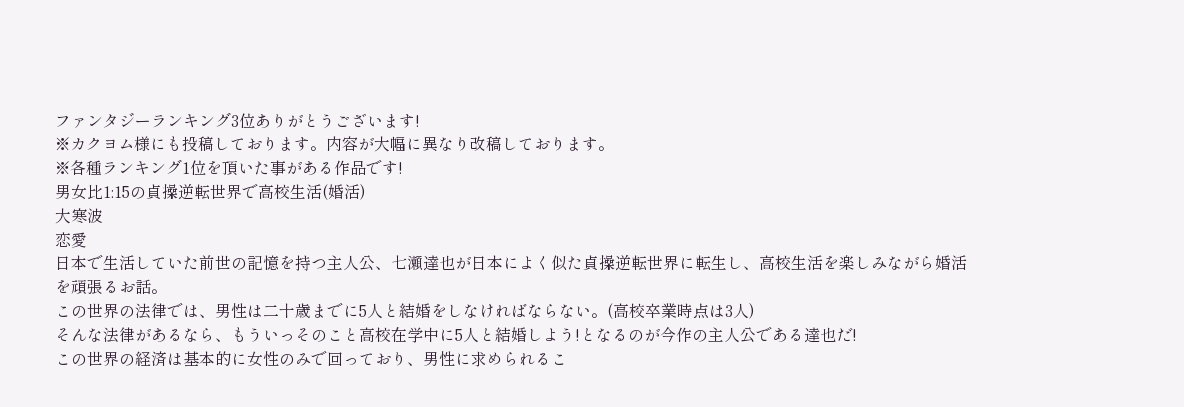ファンタジーランキング3位ありがとうございます!
※カクヨム様にも投稿しております。内容が大幅に異なり改稿しております。
※各種ランキング1位を頂いた事がある作品です!
男女比1:15の貞操逆転世界で高校生活(婚活)
大寒波
恋愛
日本で生活していた前世の記憶を持つ主人公、七瀬達也が日本によく似た貞操逆転世界に転生し、高校生活を楽しみながら婚活を頑張るお話。
この世界の法律では、男性は二十歳までに5人と結婚をしなければならない。(高校卒業時点は3人)
そんな法律があるなら、もういっそのこと高校在学中に5人と結婚しよう!となるのが今作の主人公である達也だ!
この世界の経済は基本的に女性のみで回っており、男性に求められるこ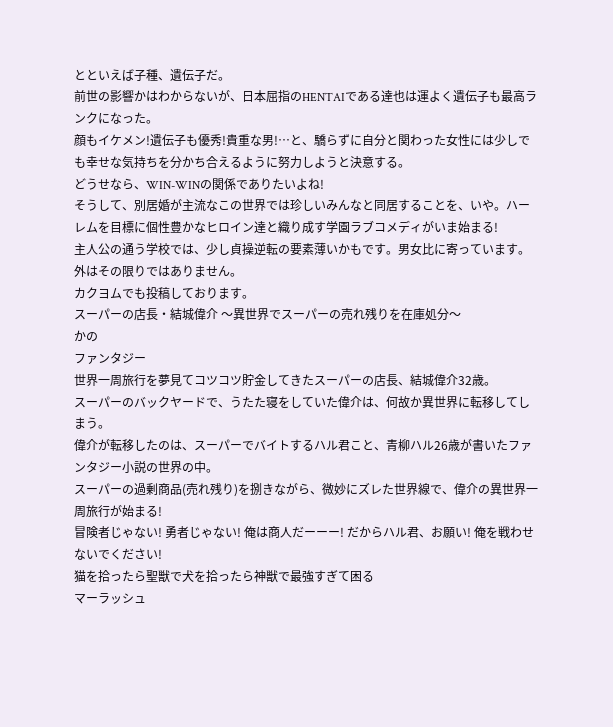とといえば子種、遺伝子だ。
前世の影響かはわからないが、日本屈指のHENTAIである達也は運よく遺伝子も最高ランクになった。
顔もイケメン!遺伝子も優秀!貴重な男!…と、驕らずに自分と関わった女性には少しでも幸せな気持ちを分かち合えるように努力しようと決意する。
どうせなら、WIN-WINの関係でありたいよね!
そうして、別居婚が主流なこの世界では珍しいみんなと同居することを、いや。ハーレムを目標に個性豊かなヒロイン達と織り成す学園ラブコメディがいま始まる!
主人公の通う学校では、少し貞操逆転の要素薄いかもです。男女比に寄っています。
外はその限りではありません。
カクヨムでも投稿しております。
スーパーの店長・結城偉介 〜異世界でスーパーの売れ残りを在庫処分〜
かの
ファンタジー
世界一周旅行を夢見てコツコツ貯金してきたスーパーの店長、結城偉介32歳。
スーパーのバックヤードで、うたた寝をしていた偉介は、何故か異世界に転移してしまう。
偉介が転移したのは、スーパーでバイトするハル君こと、青柳ハル26歳が書いたファンタジー小説の世界の中。
スーパーの過剰商品(売れ残り)を捌きながら、微妙にズレた世界線で、偉介の異世界一周旅行が始まる!
冒険者じゃない! 勇者じゃない! 俺は商人だーーー! だからハル君、お願い! 俺を戦わせないでください!
猫を拾ったら聖獣で犬を拾ったら神獣で最強すぎて困る
マーラッシュ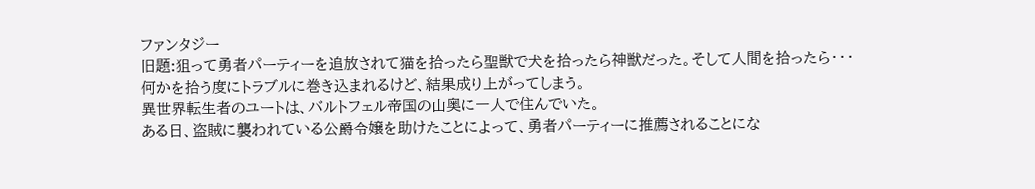ファンタジー
旧題:狙って勇者パーティーを追放されて猫を拾ったら聖獣で犬を拾ったら神獣だった。そして人間を拾ったら・・・
何かを拾う度にトラブルに巻き込まれるけど、結果成り上がってしまう。
異世界転生者のユートは、バルトフェル帝国の山奥に一人で住んでいた。
ある日、盗賊に襲われている公爵令嬢を助けたことによって、勇者パーティーに推薦されることにな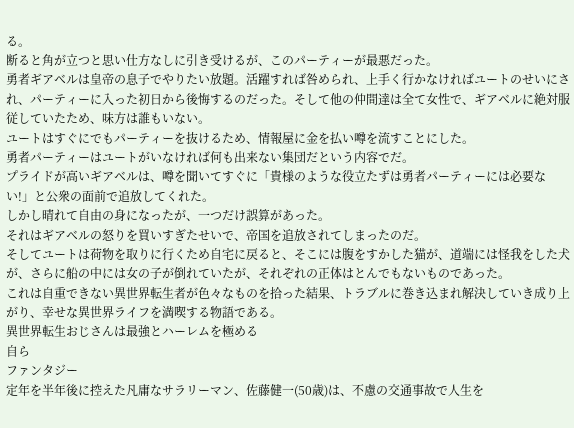る。
断ると角が立つと思い仕方なしに引き受けるが、このパーティーが最悪だった。
勇者ギアベルは皇帝の息子でやりたい放題。活躍すれば咎められ、上手く行かなければユートのせいにされ、パーティーに入った初日から後悔するのだった。そして他の仲間達は全て女性で、ギアベルに絶対服従していたため、味方は誰もいない。
ユートはすぐにでもパーティーを抜けるため、情報屋に金を払い噂を流すことにした。
勇者パーティーはユートがいなければ何も出来ない集団だという内容でだ。
プライドが高いギアベルは、噂を聞いてすぐに「貴様のような役立たずは勇者パーティーには必要ない!」と公衆の面前で追放してくれた。
しかし晴れて自由の身になったが、一つだけ誤算があった。
それはギアベルの怒りを買いすぎたせいで、帝国を追放されてしまったのだ。
そしてユートは荷物を取りに行くため自宅に戻ると、そこには腹をすかした猫が、道端には怪我をした犬が、さらに船の中には女の子が倒れていたが、それぞれの正体はとんでもないものであった。
これは自重できない異世界転生者が色々なものを拾った結果、トラブルに巻き込まれ解決していき成り上がり、幸せな異世界ライフを満喫する物語である。
異世界転生おじさんは最強とハーレムを極める
自ら
ファンタジー
定年を半年後に控えた凡庸なサラリーマン、佐藤健一(50歳)は、不慮の交通事故で人生を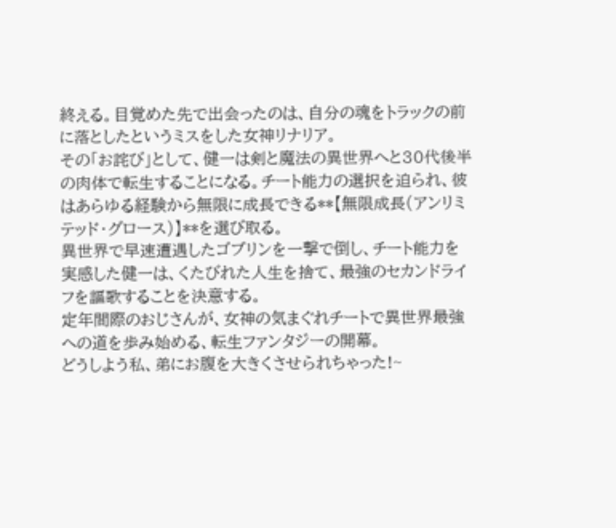終える。目覚めた先で出会ったのは、自分の魂をトラックの前に落としたというミスをした女神リナリア。
その「お詫び」として、健一は剣と魔法の異世界へと30代後半の肉体で転生することになる。チート能力の選択を迫られ、彼はあらゆる経験から無限に成長できる**【無限成長(アンリミテッド・グロース)】**を選び取る。
異世界で早速遭遇したゴブリンを一撃で倒し、チート能力を実感した健一は、くたびれた人生を捨て、最強のセカンドライフを謳歌することを決意する。
定年間際のおじさんが、女神の気まぐれチートで異世界最強への道を歩み始める、転生ファンタジーの開幕。
どうしよう私、弟にお腹を大きくさせられちゃった!~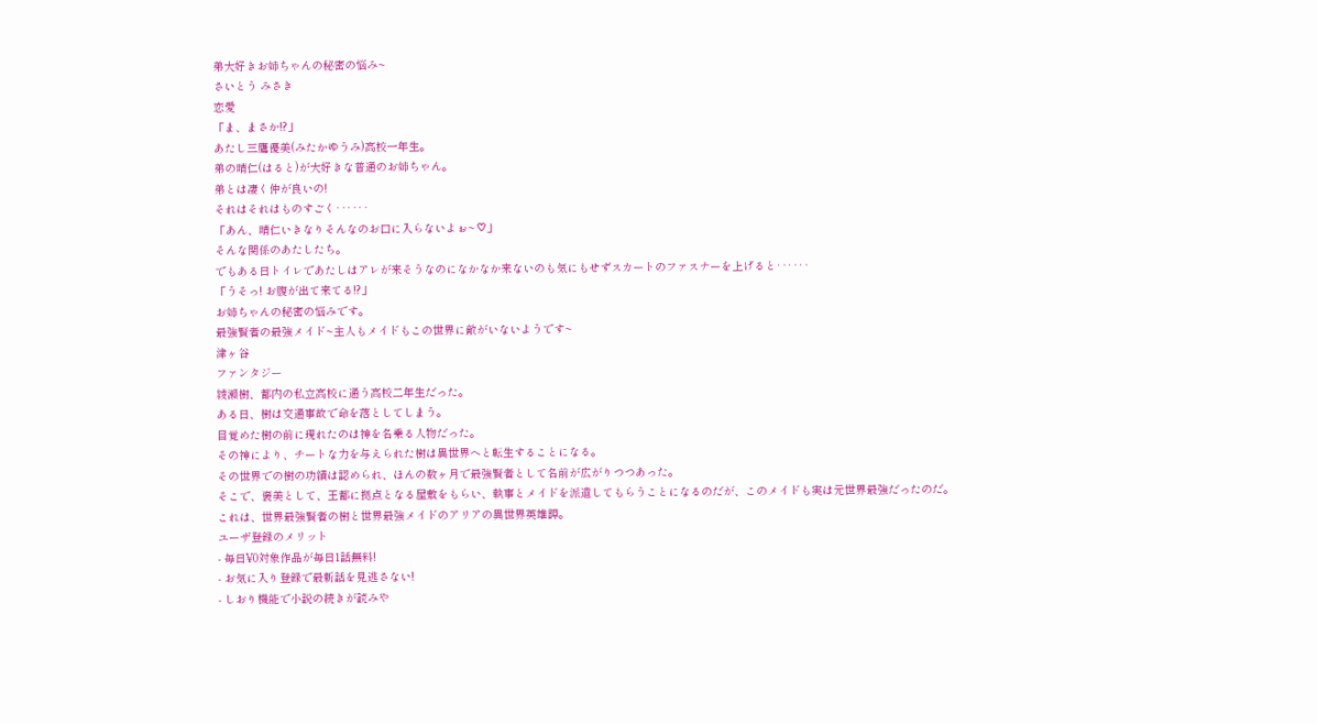弟大好きお姉ちゃんの秘密の悩み~
さいとう みさき
恋愛
「ま、まさか!?」
あたし三鷹優美(みたかゆうみ)高校一年生。
弟の晴仁(はると)が大好きな普通のお姉ちゃん。
弟とは凄く仲が良いの!
それはそれはものすごく‥‥‥
「あん、晴仁いきなりそんなのお口に入らないよぉ~♡」
そんな関係のあたしたち。
でもある日トイレであたしはアレが来そうなのになかなか来ないのも気にもせずスカートのファスナーを上げると‥‥‥
「うそっ! お腹が出て来てる!?」
お姉ちゃんの秘密の悩みです。
最強賢者の最強メイド~主人もメイドもこの世界に敵がいないようです~
津ヶ谷
ファンタジー
綾瀬樹、都内の私立高校に通う高校二年生だった。
ある日、樹は交通事故で命を落としてしまう。
目覚めた樹の前に現れたのは神を名乗る人物だった。
その神により、チートな力を与えられた樹は異世界へと転生することになる。
その世界での樹の功績は認められ、ほんの数ヶ月で最強賢者として名前が広がりつつあった。
そこで、褒美として、王都に拠点となる屋敷をもらい、執事とメイドを派遣してもらうことになるのだが、このメイドも実は元世界最強だったのだ。
これは、世界最強賢者の樹と世界最強メイドのアリアの異世界英雄譚。
ユーザ登録のメリット
- 毎日¥0対象作品が毎日1話無料!
- お気に入り登録で最新話を見逃さない!
- しおり機能で小説の続きが読みや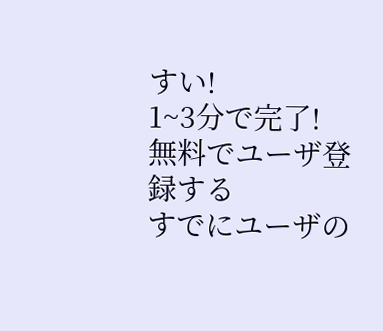すい!
1~3分で完了!
無料でユーザ登録する
すでにユーザの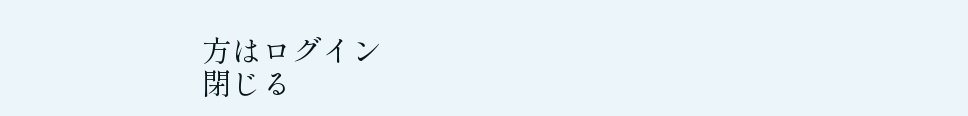方はログイン
閉じる